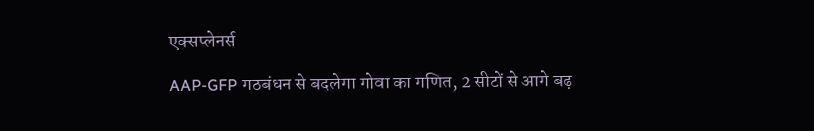एक्सप्लेनर्स

AAP-GFP गठबंधन से बदलेगा गोवा का गणित, 2 सीटों से आगे बढ़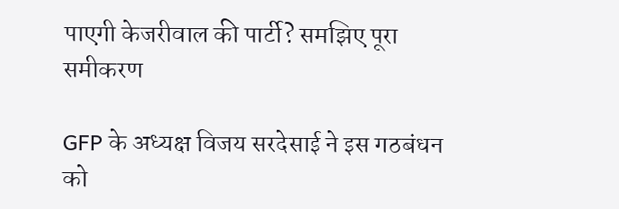पाएगी केजरीवाल की पार्टी? समझिए पूरा समीकरण

GFP के अध्यक्ष विजय सरदेसाई ने इस गठबंधन को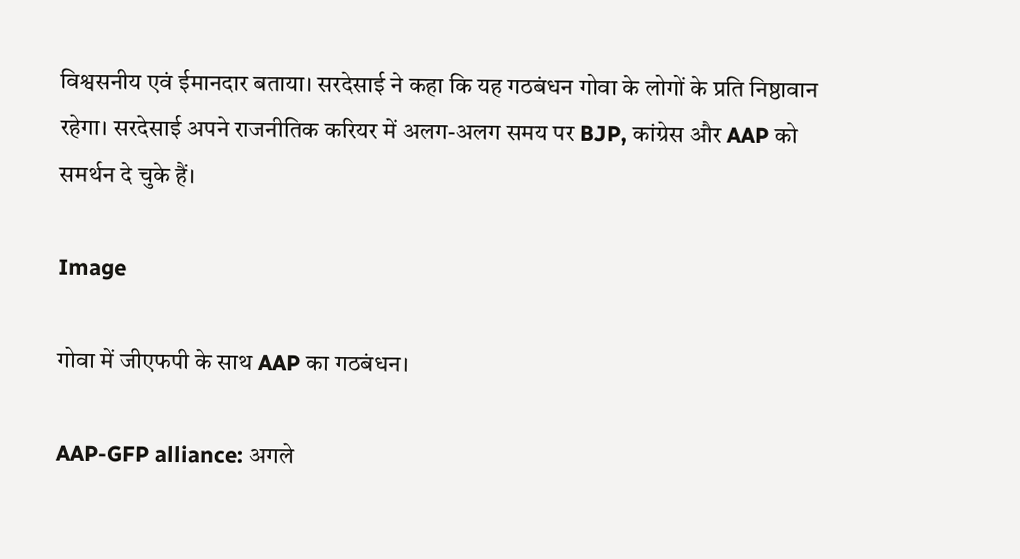विश्वसनीय एवं ईमानदार बताया। सरदेसाई ने कहा कि यह गठबंधन गोवा के लोगों के प्रति निष्ठावान रहेगा। सरदेसाई अपने राजनीतिक करियर में अलग-अलग समय पर BJP, कांग्रेस और AAP को समर्थन दे चुके हैं।

Image

गोवा में जीएफपी के साथ AAP का गठबंधन।

AAP-GFP alliance: अगले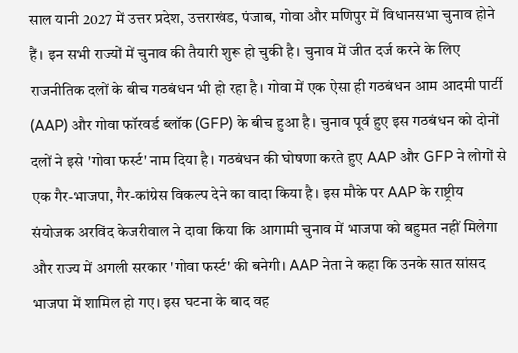साल यानी 2027 में उत्तर प्रदेश, उत्तराखंड, पंजाब, गोवा और मणिपुर में विधानसभा चुनाव होने हैं। इन सभी राज्यों में चुनाव की तैयारी शुरू हो चुकी है। चुनाव में जीत दर्ज करने के लिए राजनीतिक दलों के बीच गठबंधन भी हो रहा है। गोवा में एक ऐसा ही गठबंधन आम आदमी पार्टी (AAP) और गोवा फॉरवर्ड ब्लॉक (GFP) के बीच हुआ है। चुनाव पूर्व हुए इस गठबंधन को दोनों दलों ने इसे 'गोवा फर्स्ट' नाम दिया है। गठबंधन की घोषणा करते हुए AAP और GFP ने लोगों से एक गैर-भाजपा, गैर-कांग्रेस विकल्प देने का वादा किया है। इस मौके पर AAP के राष्ट्रीय संयोजक अरविंद केजरीवाल ने दावा किया कि आगामी चुनाव में भाजपा को बहुमत नहीं मिलेगा और राज्य में अगली सरकार 'गोवा फर्स्ट' की बनेगी। AAP नेता ने कहा कि उनके सात सांसद भाजपा में शामिल हो गए। इस घटना के बाद वह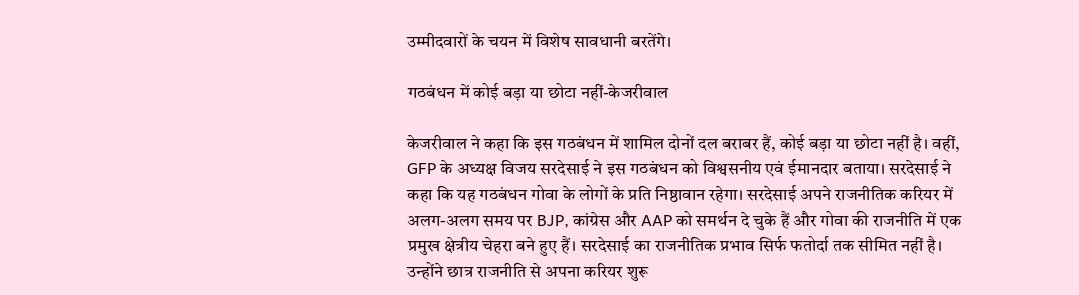उम्मीदवारों के चयन में विशेष सावधानी बरतेंगे।

गठबंधन में कोई बड़ा या छोटा नहीं-केजरीवाल

केजरीवाल ने कहा कि इस गठबंधन में शामिल दोनों दल बराबर हैं, कोई बड़ा या छोटा नहीं है। वहीं, GFP के अध्यक्ष विजय सरदेसाई ने इस गठबंधन को विश्वसनीय एवं ईमानदार बताया। सरदेसाई ने कहा कि यह गठबंधन गोवा के लोगों के प्रति निष्ठावान रहेगा। सरदेसाई अपने राजनीतिक करियर में अलग-अलग समय पर BJP, कांग्रेस और AAP को समर्थन दे चुके हैं और गोवा की राजनीति में एक प्रमुख क्षेत्रीय चेहरा बने हुए हैं। सरदेसाई का राजनीतिक प्रभाव सिर्फ फतोर्दा तक सीमित नहीं है। उन्होंने छात्र राजनीति से अपना करियर शुरू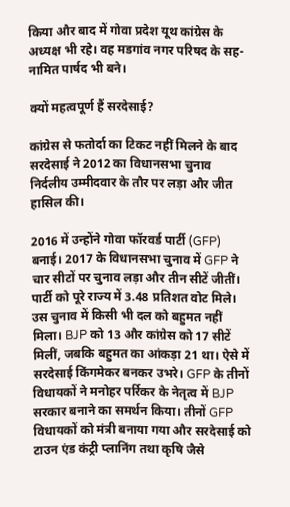किया और बाद में गोवा प्रदेश यूथ कांग्रेस के अध्यक्ष भी रहे। वह मडगांव नगर परिषद के सह-नामित पार्षद भी बने।

क्यों महत्वपूर्ण हैं सरदेसाई?

कांग्रेस से फतोर्दा का टिकट नहीं मिलने के बाद सरदेसाई ने 2012 का विधानसभा चुनाव निर्दलीय उम्मीदवार के तौर पर लड़ा और जीत हासिल की।

2016 में उन्होंने गोवा फॉरवर्ड पार्टी (GFP) बनाई। 2017 के विधानसभा चुनाव में GFP ने चार सीटों पर चुनाव लड़ा और तीन सीटें जीतीं। पार्टी को पूरे राज्य में 3.48 प्रतिशत वोट मिले। उस चुनाव में किसी भी दल को बहुमत नहीं मिला। BJP को 13 और कांग्रेस को 17 सीटें मिलीं, जबकि बहुमत का आंकड़ा 21 था। ऐसे में सरदेसाई किंगमेकर बनकर उभरे। GFP के तीनों विधायकों ने मनोहर पर्रिकर के नेतृत्व में BJP सरकार बनाने का समर्थन किया। तीनों GFP विधायकों को मंत्री बनाया गया और सरदेसाई को टाउन एंड कंट्री प्लानिंग तथा कृषि जैसे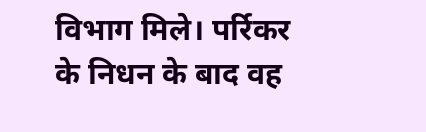विभाग मिले। पर्रिकर के निधन के बाद वह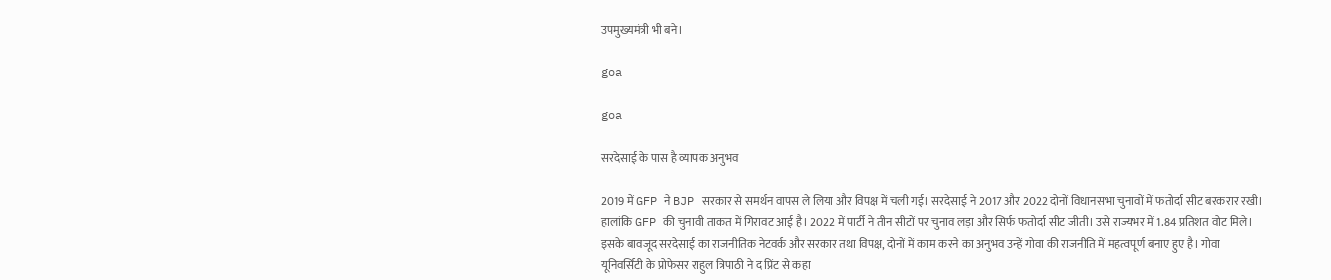उपमुख्यमंत्री भी बने।

goa

goa

सरदेसाई के पास है व्यापक अनुभव

2019 में GFP ने BJP सरकार से समर्थन वापस ले लिया और विपक्ष में चली गई। सरदेसाई ने 2017 और 2022 दोनों विधानसभा चुनावों में फतोर्दा सीट बरकरार रखी। हालांकि GFP की चुनावी ताकत में गिरावट आई है। 2022 में पार्टी ने तीन सीटों पर चुनाव लड़ा और सिर्फ फतोर्दा सीट जीती। उसे राज्यभर में 1.84 प्रतिशत वोट मिले। इसके बावजूद सरदेसाई का राजनीतिक नेटवर्क और सरकार तथा विपक्ष, दोनों में काम करने का अनुभव उन्हें गोवा की राजनीति में महत्वपूर्ण बनाए हुए है। गोवा यूनिवर्सिटी के प्रोफेसर राहुल त्रिपाठी ने द प्रिंट से कहा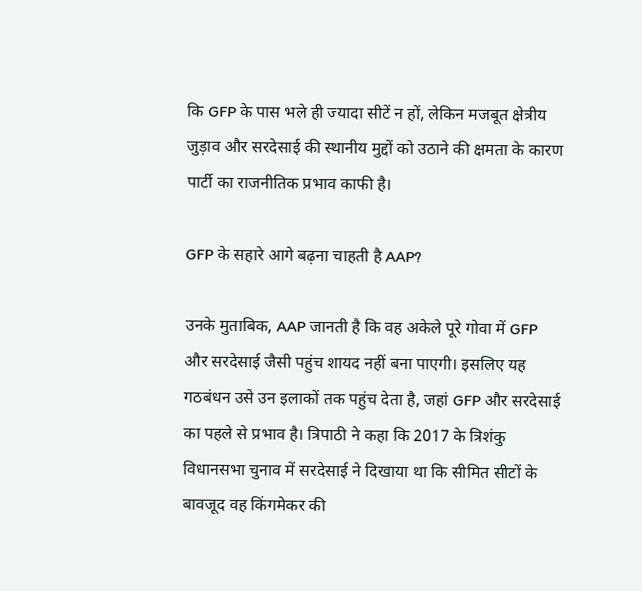कि GFP के पास भले ही ज्यादा सीटें न हों, लेकिन मजबूत क्षेत्रीय जुड़ाव और सरदेसाई की स्थानीय मुद्दों को उठाने की क्षमता के कारण पार्टी का राजनीतिक प्रभाव काफी है।

GFP के सहारे आगे बढ़ना चाहती है AAP?

उनके मुताबिक, AAP जानती है कि वह अकेले पूरे गोवा में GFP और सरदेसाई जैसी पहुंच शायद नहीं बना पाएगी। इसलिए यह गठबंधन उसे उन इलाकों तक पहुंच देता है, जहां GFP और सरदेसाई का पहले से प्रभाव है। त्रिपाठी ने कहा कि 2017 के त्रिशंकु विधानसभा चुनाव में सरदेसाई ने दिखाया था कि सीमित सीटों के बावजूद वह किंगमेकर की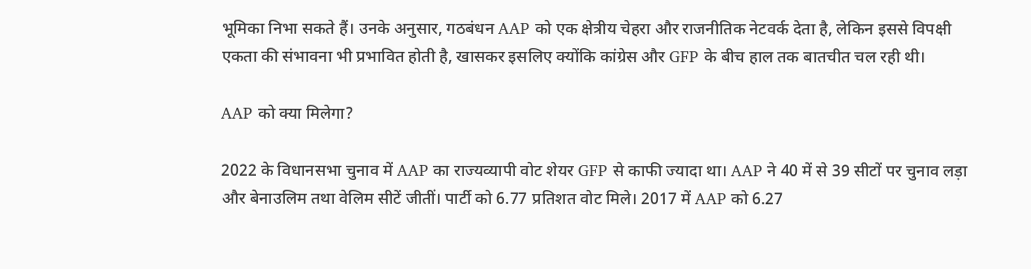भूमिका निभा सकते हैं। उनके अनुसार, गठबंधन AAP को एक क्षेत्रीय चेहरा और राजनीतिक नेटवर्क देता है, लेकिन इससे विपक्षी एकता की संभावना भी प्रभावित होती है, खासकर इसलिए क्योंकि कांग्रेस और GFP के बीच हाल तक बातचीत चल रही थी।

AAP को क्या मिलेगा?

2022 के विधानसभा चुनाव में AAP का राज्यव्यापी वोट शेयर GFP से काफी ज्यादा था। AAP ने 40 में से 39 सीटों पर चुनाव लड़ा और बेनाउलिम तथा वेलिम सीटें जीतीं। पार्टी को 6.77 प्रतिशत वोट मिले। 2017 में AAP को 6.27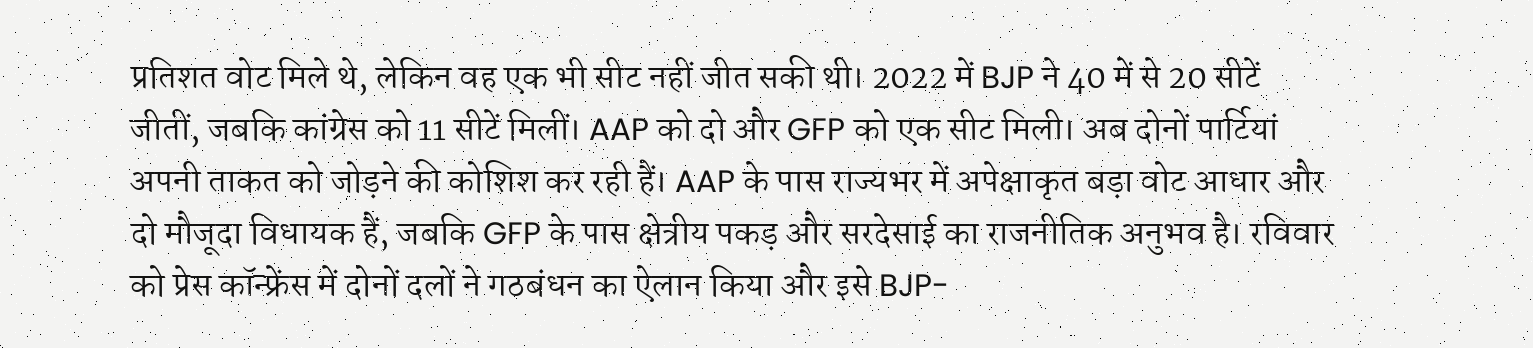प्रतिशत वोट मिले थे, लेकिन वह एक भी सीट नहीं जीत सकी थी। 2022 में BJP ने 40 में से 20 सीटें जीतीं, जबकि कांग्रेस को 11 सीटें मिलीं। AAP को दो और GFP को एक सीट मिली। अब दोनों पार्टियां अपनी ताकत को जोड़ने की कोशिश कर रही हैं। AAP के पास राज्यभर में अपेक्षाकृत बड़ा वोट आधार और दो मौजूदा विधायक हैं, जबकि GFP के पास क्षेत्रीय पकड़ और सरदेसाई का राजनीतिक अनुभव है। रविवार को प्रेस कॉन्फ्रेंस में दोनों दलों ने गठबंधन का ऐलान किया और इसे BJP-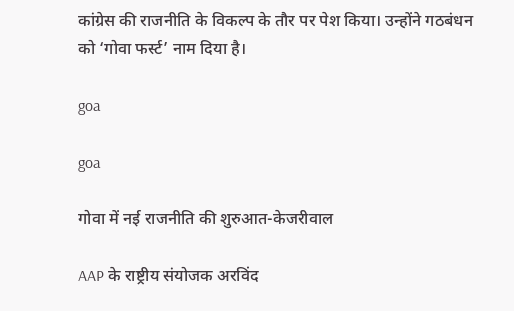कांग्रेस की राजनीति के विकल्प के तौर पर पेश किया। उन्होंने गठबंधन को ‘गोवा फर्स्ट’ नाम दिया है।

goa

goa

गोवा में नई राजनीति की शुरुआत-केजरीवाल

AAP के राष्ट्रीय संयोजक अरविंद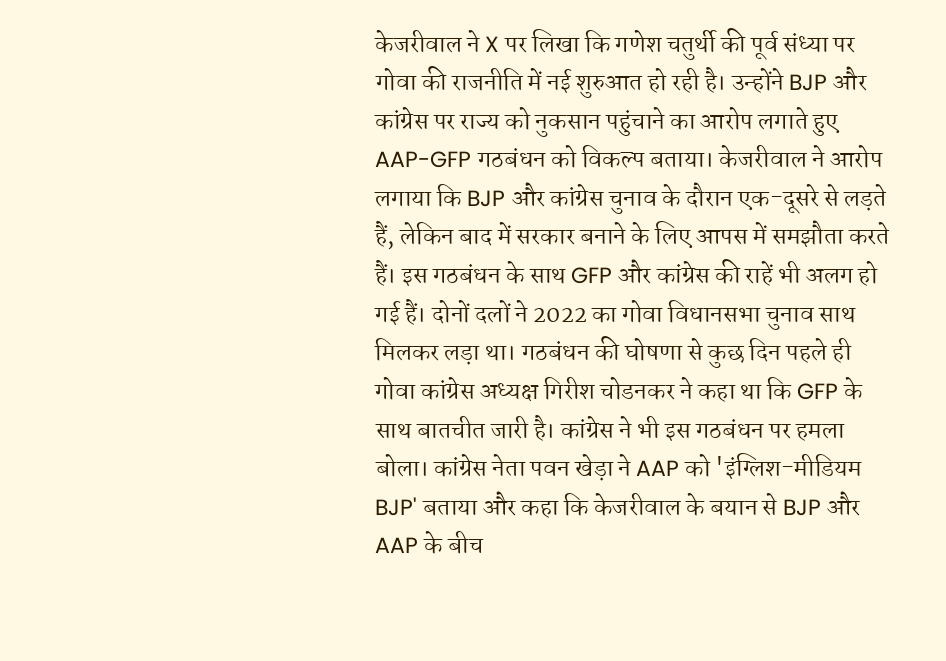केजरीवाल ने X पर लिखा कि गणेश चतुर्थी की पूर्व संध्या पर गोवा की राजनीति में नई शुरुआत हो रही है। उन्होंने BJP और कांग्रेस पर राज्य को नुकसान पहुंचाने का आरोप लगाते हुए AAP-GFP गठबंधन को विकल्प बताया। केजरीवाल ने आरोप लगाया कि BJP और कांग्रेस चुनाव के दौरान एक-दूसरे से लड़ते हैं, लेकिन बाद में सरकार बनाने के लिए आपस में समझौता करते हैं। इस गठबंधन के साथ GFP और कांग्रेस की राहें भी अलग हो गई हैं। दोनों दलों ने 2022 का गोवा विधानसभा चुनाव साथ मिलकर लड़ा था। गठबंधन की घोषणा से कुछ दिन पहले ही गोवा कांग्रेस अध्यक्ष गिरीश चोडनकर ने कहा था कि GFP के साथ बातचीत जारी है। कांग्रेस ने भी इस गठबंधन पर हमला बोला। कांग्रेस नेता पवन खेड़ा ने AAP को 'इंग्लिश-मीडियम BJP' बताया और कहा कि केजरीवाल के बयान से BJP और AAP के बीच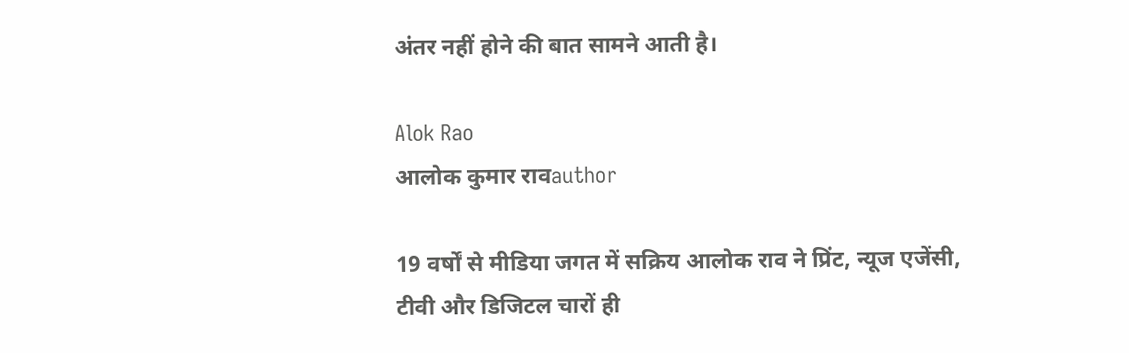अंतर नहीं होने की बात सामने आती है।

Alok Rao
आलोक कुमार रावauthor

19 वर्षों से मीडिया जगत में सक्रिय आलोक राव ने प्रिंट, न्यूज एजेंसी, टीवी और डिजिटल चारों ही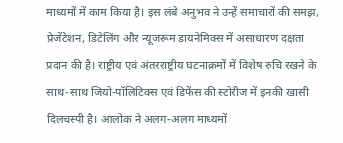माध्यमों में काम किया है। इस लंबे अनुभव ने उन्हें समाचारों की समझ, प्रेजेंटेशन, डिटेलिंग और न्यूजरूम डायनेमिक्स में असाधारण दक्षता प्रदान की है। राष्ट्रीय एवं अंतरराष्ट्रीय घटनाक्रमों में विशेष रुचि रखने के साथ-साथ जियो-पॉलिटिक्स एवं डिफेंस की स्टोरीज में इनकी खासी दिलचस्पी है। आलोक ने अलग-अलग माध्यमों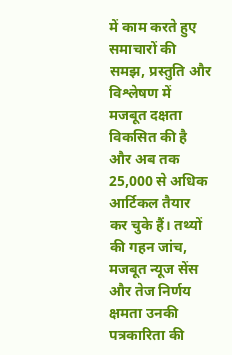में काम करते हुए समाचारों की समझ, प्रस्तुति और विश्लेषण में मजबूत दक्षता विकसित की है और अब तक 25,000 से अधिक आर्टिकल तैयार कर चुके हैं। तथ्यों की गहन जांच, मजबूत न्यूज सेंस और तेज निर्णय क्षमता उनकी पत्रकारिता की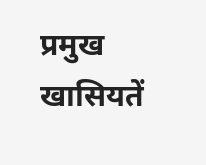प्रमुख खासियतें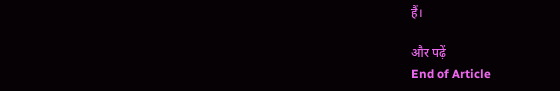हैं।

और पढ़ें
End of Article